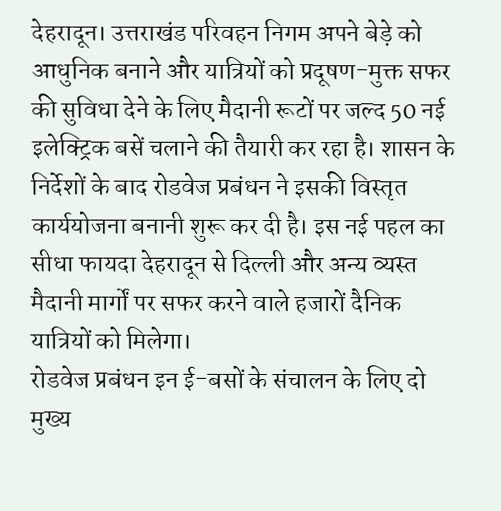देहरादून। उत्तराखंड परिवहन निगम अपने बेड़े को आधुनिक बनाने और यात्रियों को प्रदूषण-मुक्त सफर की सुविधा देने के लिए मैदानी रूटों पर जल्द 50 नई इलेक्ट्रिक बसें चलाने की तैयारी कर रहा है। शासन के निर्देशों के बाद रोडवेज प्रबंधन ने इसकी विस्तृत कार्ययोजना बनानी शुरू कर दी है। इस नई पहल का सीधा फायदा देहरादून से दिल्ली और अन्य व्यस्त मैदानी मार्गों पर सफर करने वाले हजारों दैनिक यात्रियों को मिलेगा।
रोडवेज प्रबंधन इन ई-बसों के संचालन के लिए दो मुख्य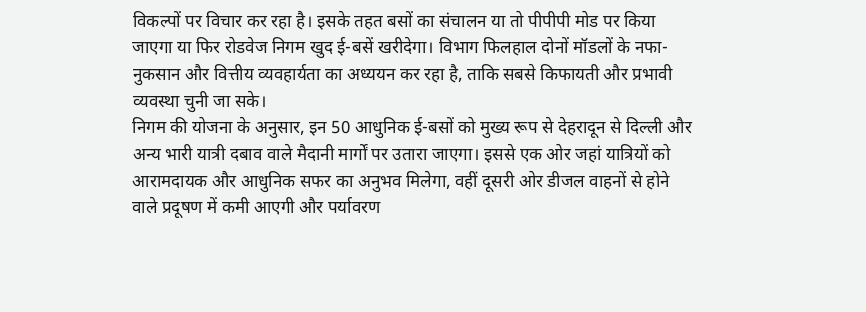विकल्पों पर विचार कर रहा है। इसके तहत बसों का संचालन या तो पीपीपी मोड पर किया जाएगा या फिर रोडवेज निगम खुद ई-बसें खरीदेगा। विभाग फिलहाल दोनों मॉडलों के नफा-नुकसान और वित्तीय व्यवहार्यता का अध्ययन कर रहा है, ताकि सबसे किफायती और प्रभावी व्यवस्था चुनी जा सके।
निगम की योजना के अनुसार, इन 50 आधुनिक ई-बसों को मुख्य रूप से देहरादून से दिल्ली और अन्य भारी यात्री दबाव वाले मैदानी मार्गों पर उतारा जाएगा। इससे एक ओर जहां यात्रियों को आरामदायक और आधुनिक सफर का अनुभव मिलेगा, वहीं दूसरी ओर डीजल वाहनों से होने वाले प्रदूषण में कमी आएगी और पर्यावरण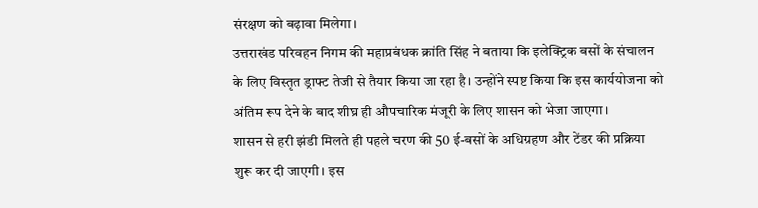संरक्षण को बढ़ावा मिलेगा।
उत्तराखंड परिवहन निगम की महाप्रबंधक क्रांति सिंह ने बताया कि इलेक्ट्रिक बसों के संचालन के लिए विस्तृत ड्राफ्ट तेजी से तैयार किया जा रहा है। उन्होंने स्पष्ट किया कि इस कार्ययोजना को अंतिम रूप देने के बाद शीघ्र ही औपचारिक मंजूरी के लिए शासन को भेजा जाएगा।
शासन से हरी झंडी मिलते ही पहले चरण की 50 ई-बसों के अधिग्रहण और टेंडर की प्रक्रिया शुरू कर दी जाएगी। इस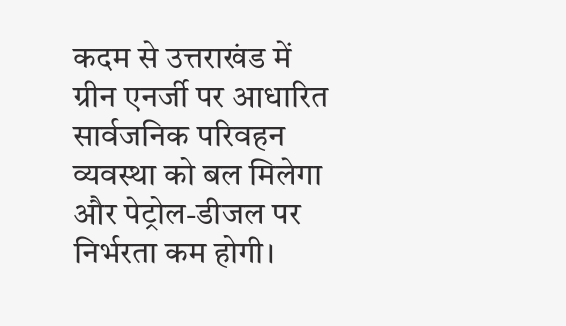कदम से उत्तराखंड में ग्रीन एनर्जी पर आधारित सार्वजनिक परिवहन व्यवस्था को बल मिलेगा और पेट्रोल-डीजल पर निर्भरता कम होगी।